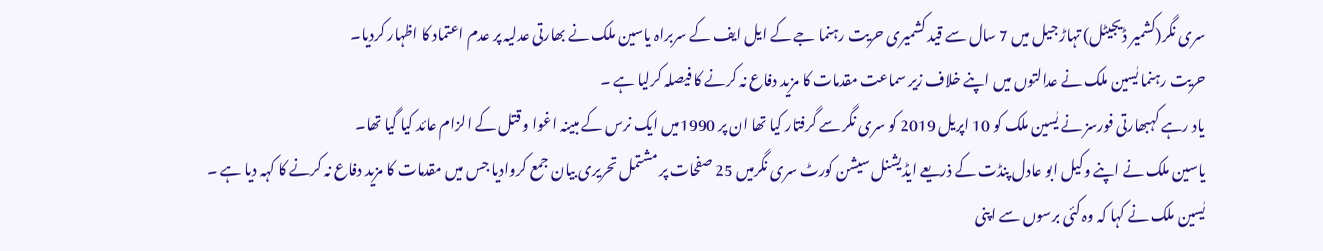سری نگر(کشمیر ڈیجیٹل) تہاڑ جیل میں 7 سال سے قید کشمیری حریت رہنما جے کے ایل ایف کے سربراہ یاسین ملک نے بھارتی عدلیہ پر عدم اعتماد کا اظہار کردیا۔
حریت رہنما یٰسین ملک نے عدالتوں میں اپنے خلاف زیر سماعت مقدمات کا مزید دفاع نہ کرنے کا فیصلہ کرلیا ہے ۔
یاد رہے کہبھارتی فورسز نے یٰسین ملک کو 10 اپریل 2019 کو سری نگر سے گرفتار کیا تھا ان پر 1990میں ایک نرس کے مبینہ اغوا و قتل کے الزام عائد کیا گیا تھا۔
یاسین ملک نے اپنے وکیل ابو عادل پنڈت کے ذریعے ایڈیشنل سیشن کورٹ سری نگرمیں 25 صفحات پر مشتمل تحریری بیان جمع کروادیا جس میں مقدمات کا مزید دفاع نہ کرنے کا کہہ دیا ہے ۔
یٰسین ملک نے کہا کہ وہ کئی برسوں سے اپنی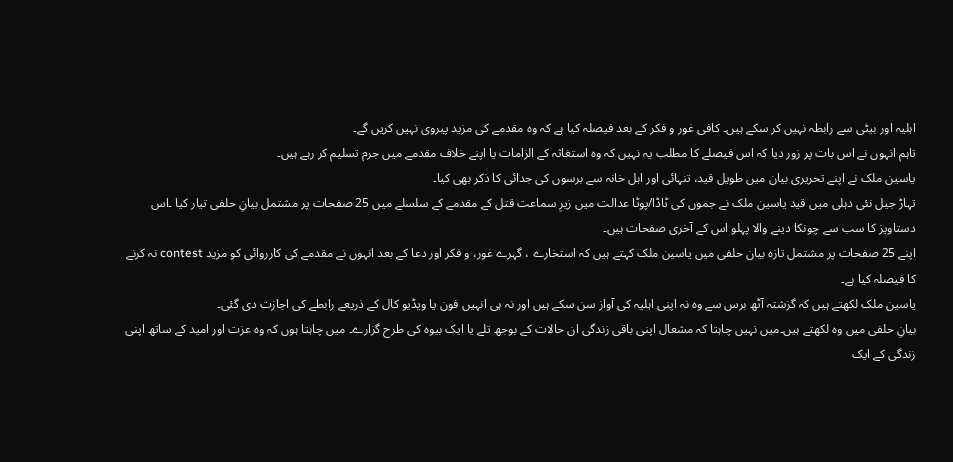اہلیہ اور بیٹی سے رابطہ نہیں کر سکے ہیں۔ کافی غور و فکر کے بعد فیصلہ کیا ہے کہ وہ مقدمے کی مزید پیروی نہیں کریں گے۔
تاہم انہوں نے اس بات پر زور دیا کہ اس فیصلے کا مطلب یہ نہیں کہ وہ استغاثہ کے الزامات یا اپنے خلاف مقدمے میں جرم تسلیم کر رہے ہیں۔
یاسین ملک نے اپنے تحریری بیان میں طویل قید، تنہائی اور اہل خانہ سے برسوں کی جدائی کا ذکر بھی کیا۔
تہاڑ جیل نئی دہلی میں قید یاسین ملک نے جموں کی ٹاڈا/پوٹا عدالت میں زیرِ سماعت قتل کے مقدمے کے سلسلے میں 25 صفحات پر مشتمل بیانِ حلفی تیار کیا ۔اس دستاویز کا سب سے چونکا دینے والا پہلو اس کے آخری صفحات ہیں۔
اپنے 25 صفحات پر مشتمل تازہ بیان حلفی میں یاسین ملک کہتے ہیں کہ استخارے ، گہرے غور، و فکر اور دعا کے بعد انہوں نے مقدمے کی کارروائی کو مزید contest نہ کرنے کا فیصلہ کیا ہے۔
یاسین ملک لکھتے ہیں کہ گزشتہ آٹھ برس سے وہ نہ اپنی اہلیہ کی آواز سن سکے ہیں اور نہ ہی انہیں فون یا ویڈیو کال کے ذریعے رابطے کی اجازت دی گئی۔
بیانِ حلفی میں وہ لکھتے ہیں۔میں نہیں چاہتا کہ مشعال اپنی باقی زندگی ان حالات کے بوجھ تلے یا ایک بیوہ کی طرح گزارے۔ میں چاہتا ہوں کہ وہ عزت اور امید کے ساتھ اپنی زندگی کے ایک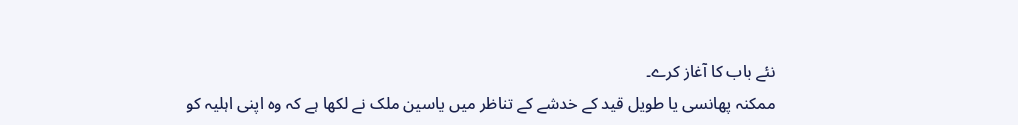نئے باب کا آغاز کرے۔
ممکنہ پھانسی یا طویل قید کے خدشے کے تناظر میں یاسین ملک نے لکھا ہے کہ وہ اپنی اہلیہ کو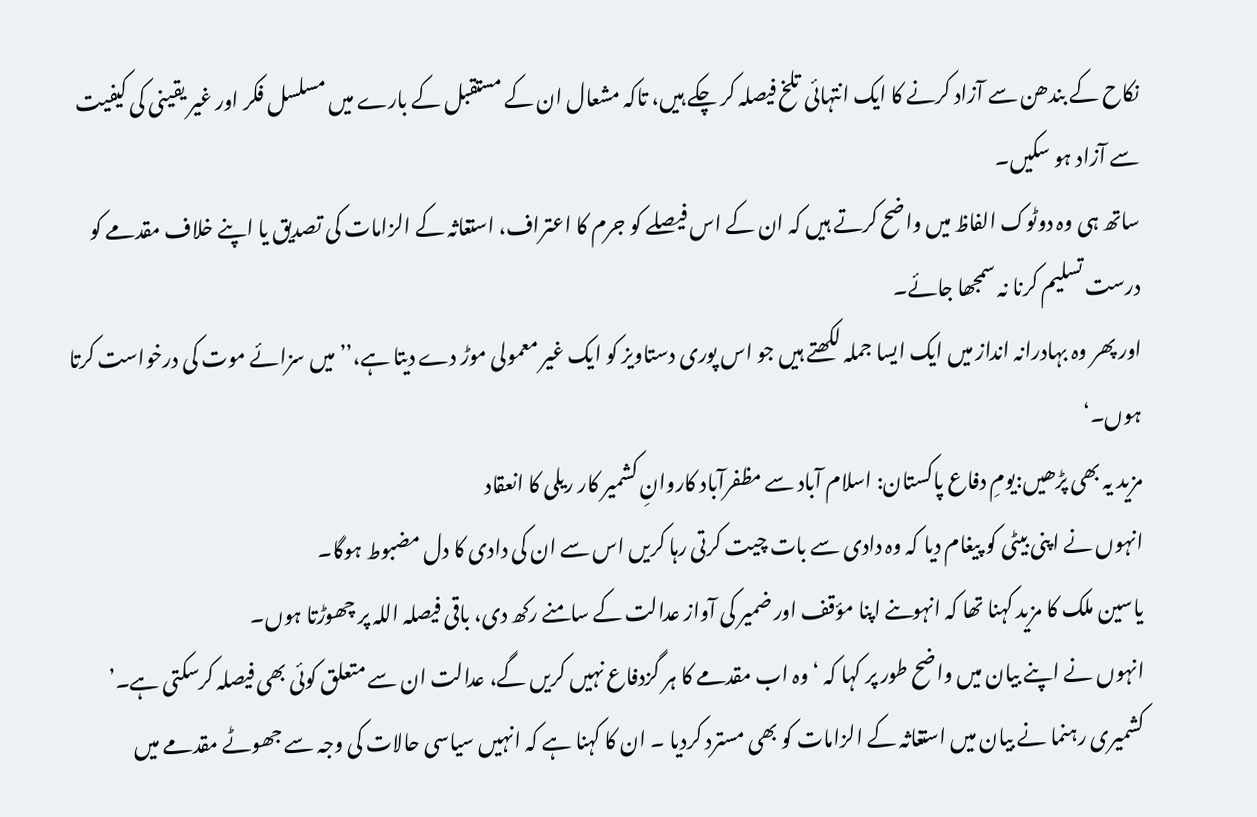نکاح کے بندھن سے آزاد کرنے کا ایک انتہائی تلخ فیصلہ کر چکے ہیں، تاکہ مشعال ان کے مستقبل کے بارے میں مسلسل فکر اور غیر یقینی کی کیفیت سے آزاد ہو سکیں۔
ساتھ ہی وہ دوٹوک الفاظ میں واضح کرتے ہیں کہ ان کے اس فیصلے کو جرم کا اعتراف، استغاثہ کے الزامات کی تصدیق یا اپنے خلاف مقدمے کو درست تسلیم کرنا نہ سمجھا جائے۔
اور پھر وہ بہادرانہ انداز میں ایک ایسا جملہ لکھتے ہیں جو اس پوری دستاویز کو ایک غیر معمولی موڑ دے دیتا ہے،’’میں سزائے موت کی درخواست کرتا ہوں۔‘
مزید یہ بھی پڑھیں:یومِ دفاع پاکستان: اسلام آباد سے مظفرآباد کاروانِ کشمیر کار ریلی کا انعقاد
انہوں نے اپنی بیٹی کو پیغام دیا کہ وہ دادی سے بات چیت کرتی رہا کریں اس سے ان کی دادی کا دل مضبوط ہوگا۔
یاسین ملک کا مزید کہنا تھا کہ انہوںنے اپنا مؤقف اور ضمیر کی آواز عدالت کے سامنے رکھ دی، باقی فیصلہ اللہ پر چھوڑتا ہوں۔
انہوں نے اپنے بیان میں واضح طور پر کہا کہ ‘وہ اب مقدمے کا ہر گزدفاع نہیں کریں گے، عدالت ان سے متعلق کوئی بھی فیصلہ کرسکتی ہے۔’
کشمیری رہنما نے بیان میں استغاثہ کے الزامات کو بھی مسترد کردیا ۔ ان کا کہنا ہے کہ انہیں سیاسی حالات کی وجہ سے جھوٹے مقدمے میں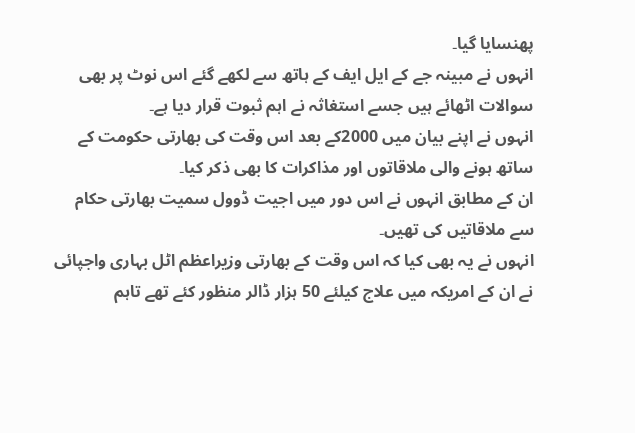پھنسایا گیا۔
انہوں نے مبینہ جے کے ایل ایف کے ہاتھ سے لکھے گئے اس نوٹ پر بھی سوالات اٹھائے ہیں جسے استغاثہ نے اہم ثبوت قرار دیا ہے۔
انہوں نے اپنے بیان میں 2000کے بعد اس وقت کی بھارتی حکومت کے ساتھ ہونے والی ملاقاتوں اور مذاکرات کا بھی ذکر کیا۔
ان کے مطابق انہوں نے اس دور میں اجیت ڈوول سمیت بھارتی حکام سے ملاقاتیں کی تھیں۔
انہوں نے یہ بھی کیا کہ اس وقت کے بھارتی وزیراعظم اٹل بہاری واجپائی نے ان کے امریکہ میں علاج کیلئے 50 ہزار ڈالر منظور کئے تھے تاہم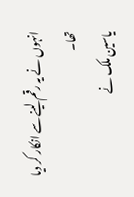انہوں نے یہ رقم لینے سے انکار کر دیا تھا۔
یاسین ملک نے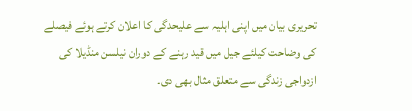تحریری بیان میں اپنی اہلیہ سے علیحدگی کا اعلان کرتے ہوئے فیصلے کی وضاحت کیلئے جیل میں قید رہنے کے دوران نیلسن منڈیلا کی ازدواجی زندگی سے متعلق مثال بھی دی۔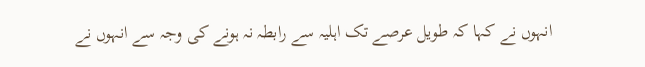انہوں نے کہا کہ طویل عرصے تک اہلیہ سے رابطہ نہ ہونے کی وجہ سے انہوں نے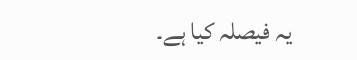یہ فیصلہ کیا ہے۔